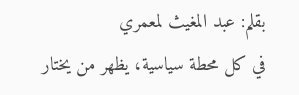بقلم: عبد المغيث لمعمري
في كل محطة سياسية، يظهر من يختار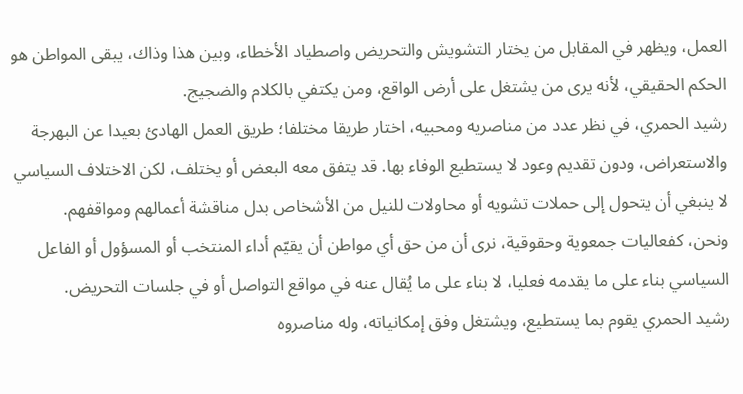العمل، ويظهر في المقابل من يختار التشويش والتحريض واصطياد الأخطاء، وبين هذا وذاك، يبقى المواطن هو الحكم الحقيقي، لأنه يرى من يشتغل على أرض الواقع، ومن يكتفي بالكلام والضجيج.
رشيد الحمري، في نظر عدد من مناصريه ومحبيه، اختار طريقا مختلفا؛ طريق العمل الهادئ بعيدا عن البهرجة والاستعراض، ودون تقديم وعود لا يستطيع الوفاء بها. قد يتفق معه البعض أو يختلف، لكن الاختلاف السياسي لا ينبغي أن يتحول إلى حملات تشويه أو محاولات للنيل من الأشخاص بدل مناقشة أعمالهم ومواقفهم.
ونحن، كفعاليات جمعوية وحقوقية، نرى أن من حق أي مواطن أن يقيّم أداء المنتخب أو المسؤول أو الفاعل السياسي بناء على ما يقدمه فعليا، لا بناء على ما يُقال عنه في مواقع التواصل أو في جلسات التحريض.
رشيد الحمري يقوم بما يستطيع، ويشتغل وفق إمكانياته، وله مناصروه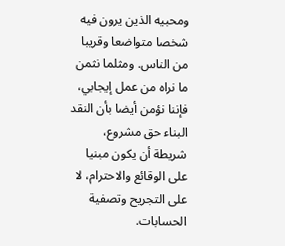ومحبيه الذين يرون فيه شخصا متواضعا وقريبا من الناس. ومثلما نثمن ما نراه من عمل إيجابي، فإننا نؤمن أيضا بأن النقد البناء حق مشروع، شريطة أن يكون مبنيا على الوقائع والاحترام، لا على التجريح وتصفية الحسابات.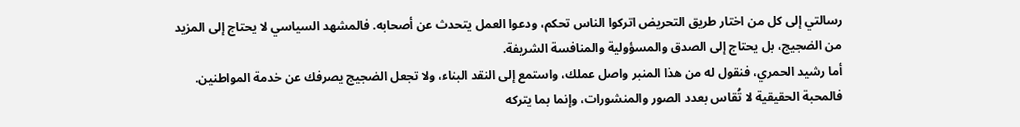رسالتي إلى كل من اختار طريق التحريض اتركوا الناس تحكم، ودعوا العمل يتحدث عن أصحابه. فالمشهد السياسي لا يحتاج إلى المزيد من الضجيج، بل يحتاج إلى الصدق والمسؤولية والمنافسة الشريفة.
أما رشيد الحمري، فنقول له من هذا المنبر واصل عملك، واستمع إلى النقد البناء، ولا تجعل الضجيج يصرفك عن خدمة المواطنين. فالمحبة الحقيقية لا تُقاس بعدد الصور والمنشورات، وإنما بما يتركه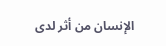الإنسان من أثر لدى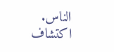الناس.
اكتشاف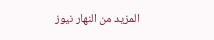المزيد من النهار نيوز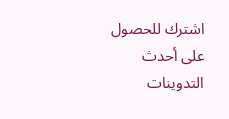اشترك للحصول على أحدث التدوينات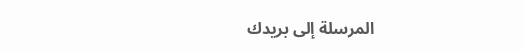المرسلة إلى بريدك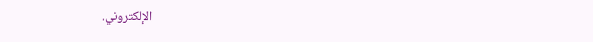الإلكتروني.